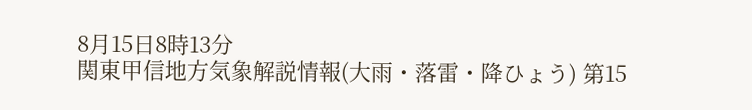8月15日8時13分
関東甲信地方気象解説情報(大雨・落雷・降ひょう) 第15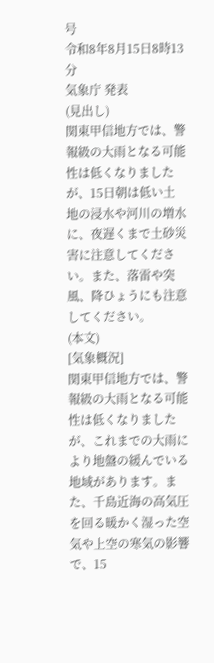号
令和8年8月15日8時13分
気象庁 発表
(見出し)
関東甲信地方では、警報級の大雨となる可能性は低くなりましたが、15日朝は低い土地の浸水や河川の増水に、夜遅くまで土砂災害に注意してください。また、落雷や突風、降ひょうにも注意してください。
(本文)
[気象概況]
関東甲信地方では、警報級の大雨となる可能性は低くなりましたが、これまでの大雨により地盤の緩んでいる地域があります。また、千島近海の高気圧を回る暖かく湿った空気や上空の寒気の影響で、15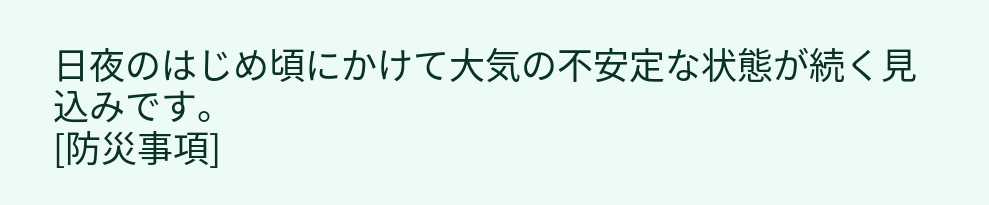日夜のはじめ頃にかけて大気の不安定な状態が続く見込みです。
[防災事項]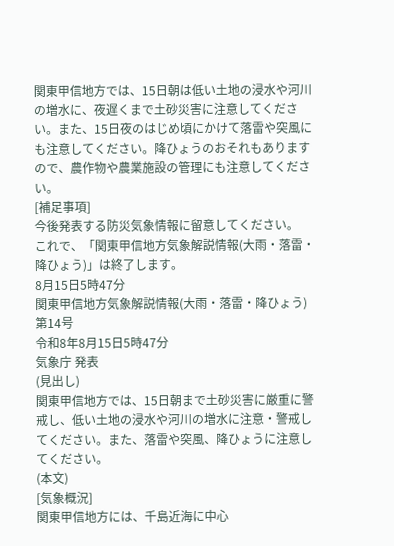関東甲信地方では、15日朝は低い土地の浸水や河川の増水に、夜遅くまで土砂災害に注意してください。また、15日夜のはじめ頃にかけて落雷や突風にも注意してください。降ひょうのおそれもありますので、農作物や農業施設の管理にも注意してください。
[補足事項]
今後発表する防災気象情報に留意してください。
これで、「関東甲信地方気象解説情報(大雨・落雷・降ひょう)」は終了します。
8月15日5時47分
関東甲信地方気象解説情報(大雨・落雷・降ひょう) 第14号
令和8年8月15日5時47分
気象庁 発表
(見出し)
関東甲信地方では、15日朝まで土砂災害に厳重に警戒し、低い土地の浸水や河川の増水に注意・警戒してください。また、落雷や突風、降ひょうに注意してください。
(本文)
[気象概況]
関東甲信地方には、千島近海に中心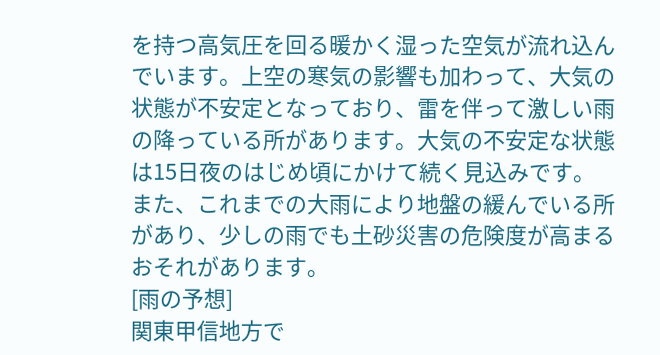を持つ高気圧を回る暖かく湿った空気が流れ込んでいます。上空の寒気の影響も加わって、大気の状態が不安定となっており、雷を伴って激しい雨の降っている所があります。大気の不安定な状態は15日夜のはじめ頃にかけて続く見込みです。
また、これまでの大雨により地盤の緩んでいる所があり、少しの雨でも土砂災害の危険度が高まるおそれがあります。
[雨の予想]
関東甲信地方で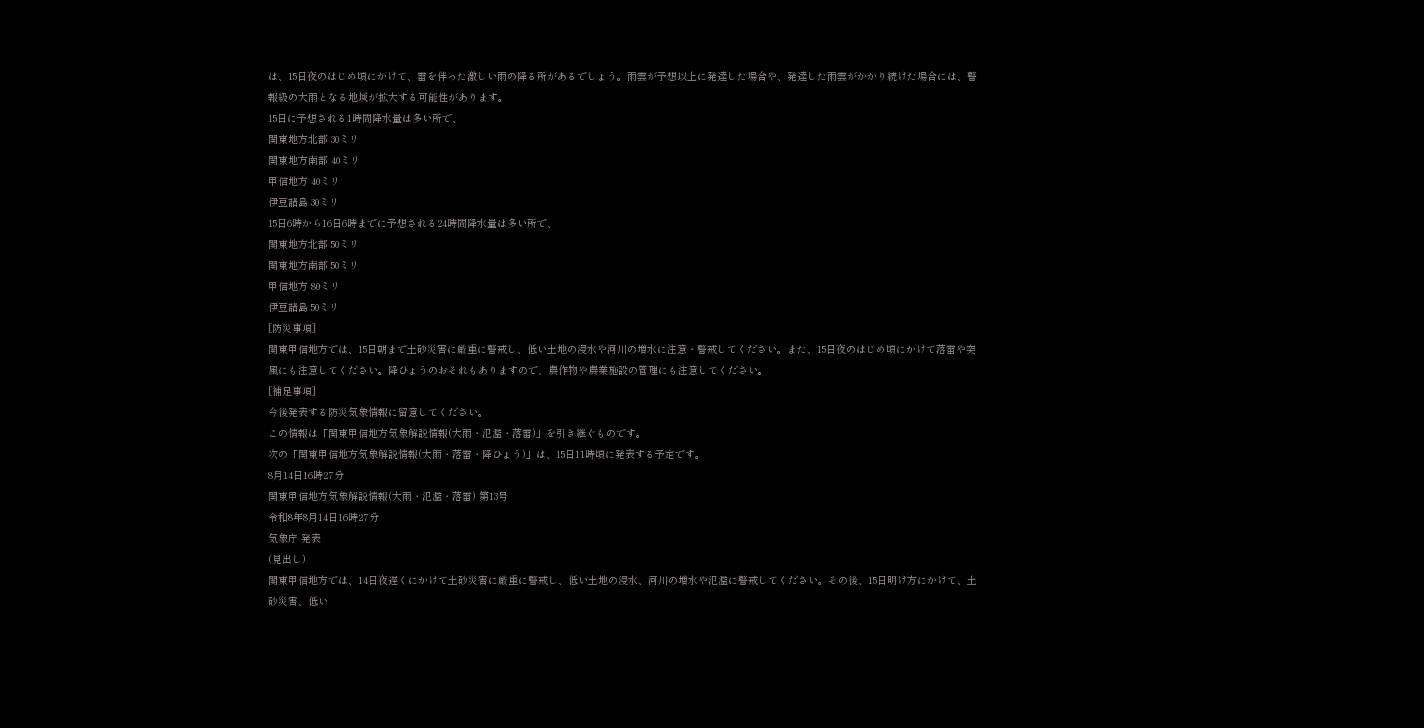は、15日夜のはじめ頃にかけて、雷を伴った激しい雨の降る所があるでしょう。雨雲が予想以上に発達した場合や、発達した雨雲がかかり続けた場合には、警報級の大雨となる地域が拡大する可能性があります。
15日に予想される1時間降水量は多い所で、
関東地方北部 30ミリ
関東地方南部 40ミリ
甲信地方 40ミリ
伊豆諸島 30ミリ
15日6時から16日6時までに予想される24時間降水量は多い所で、
関東地方北部 50ミリ
関東地方南部 50ミリ
甲信地方 80ミリ
伊豆諸島 50ミリ
[防災事項]
関東甲信地方では、15日朝まで土砂災害に厳重に警戒し、低い土地の浸水や河川の増水に注意・警戒してください。また、15日夜のはじめ頃にかけて落雷や突風にも注意してください。降ひょうのおそれもありますので、農作物や農業施設の管理にも注意してください。
[補足事項]
今後発表する防災気象情報に留意してください。
この情報は「関東甲信地方気象解説情報(大雨・氾濫・落雷)」を引き継ぐものです。
次の「関東甲信地方気象解説情報(大雨・落雷・降ひょう)」は、15日11時頃に発表する予定です。
8月14日16時27分
関東甲信地方気象解説情報(大雨・氾濫・落雷) 第13号
令和8年8月14日16時27分
気象庁 発表
(見出し)
関東甲信地方では、14日夜遅くにかけて土砂災害に厳重に警戒し、低い土地の浸水、河川の増水や氾濫に警戒してください。その後、15日明け方にかけて、土砂災害、低い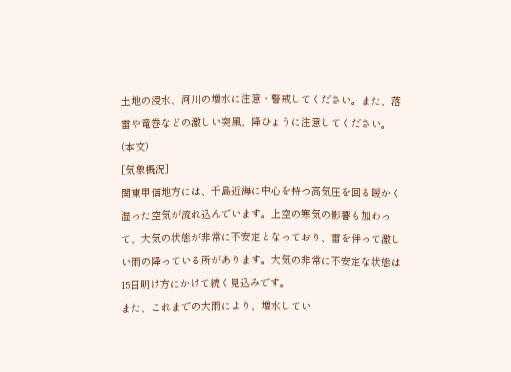土地の浸水、河川の増水に注意・警戒してください。また、落雷や竜巻などの激しい突風、降ひょうに注意してください。
(本文)
[気象概況]
関東甲信地方には、千島近海に中心を持つ高気圧を回る暖かく湿った空気が流れ込んでいます。上空の寒気の影響も加わって、大気の状態が非常に不安定となっており、雷を伴って激しい雨の降っている所があります。大気の非常に不安定な状態は15日明け方にかけて続く見込みです。
また、これまでの大雨により、増水してい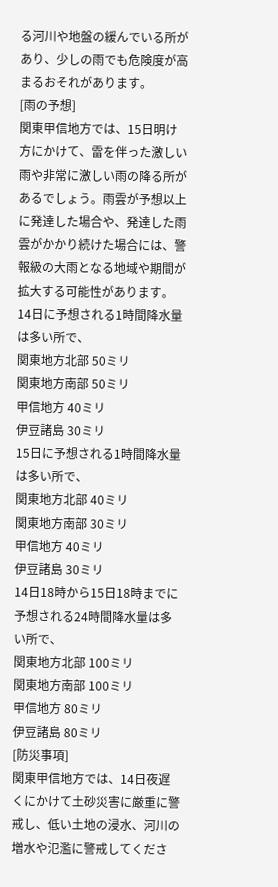る河川や地盤の緩んでいる所があり、少しの雨でも危険度が高まるおそれがあります。
[雨の予想]
関東甲信地方では、15日明け方にかけて、雷を伴った激しい雨や非常に激しい雨の降る所があるでしょう。雨雲が予想以上に発達した場合や、発達した雨雲がかかり続けた場合には、警報級の大雨となる地域や期間が拡大する可能性があります。
14日に予想される1時間降水量は多い所で、
関東地方北部 50ミリ
関東地方南部 50ミリ
甲信地方 40ミリ
伊豆諸島 30ミリ
15日に予想される1時間降水量は多い所で、
関東地方北部 40ミリ
関東地方南部 30ミリ
甲信地方 40ミリ
伊豆諸島 30ミリ
14日18時から15日18時までに予想される24時間降水量は多い所で、
関東地方北部 100ミリ
関東地方南部 100ミリ
甲信地方 80ミリ
伊豆諸島 80ミリ
[防災事項]
関東甲信地方では、14日夜遅くにかけて土砂災害に厳重に警戒し、低い土地の浸水、河川の増水や氾濫に警戒してくださ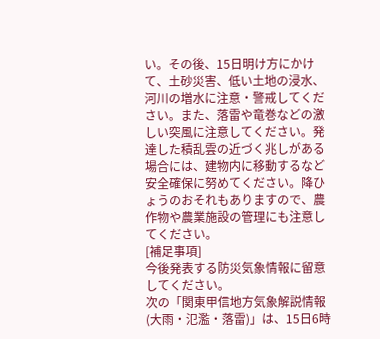い。その後、15日明け方にかけて、土砂災害、低い土地の浸水、河川の増水に注意・警戒してください。また、落雷や竜巻などの激しい突風に注意してください。発達した積乱雲の近づく兆しがある場合には、建物内に移動するなど安全確保に努めてください。降ひょうのおそれもありますので、農作物や農業施設の管理にも注意してください。
[補足事項]
今後発表する防災気象情報に留意してください。
次の「関東甲信地方気象解説情報(大雨・氾濫・落雷)」は、15日6時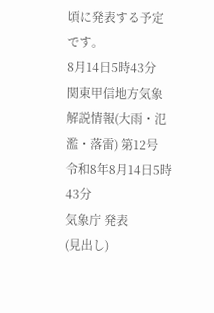頃に発表する予定です。
8月14日5時43分
関東甲信地方気象解説情報(大雨・氾濫・落雷) 第12号
令和8年8月14日5時43分
気象庁 発表
(見出し)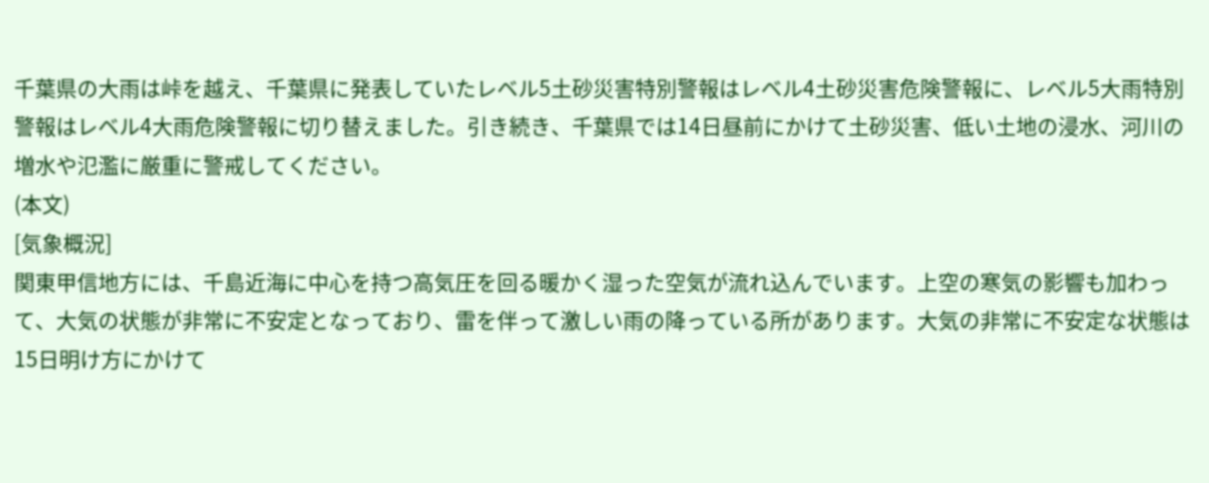千葉県の大雨は峠を越え、千葉県に発表していたレベル5土砂災害特別警報はレベル4土砂災害危険警報に、レベル5大雨特別警報はレベル4大雨危険警報に切り替えました。引き続き、千葉県では14日昼前にかけて土砂災害、低い土地の浸水、河川の増水や氾濫に厳重に警戒してください。
(本文)
[気象概況]
関東甲信地方には、千島近海に中心を持つ高気圧を回る暖かく湿った空気が流れ込んでいます。上空の寒気の影響も加わって、大気の状態が非常に不安定となっており、雷を伴って激しい雨の降っている所があります。大気の非常に不安定な状態は15日明け方にかけて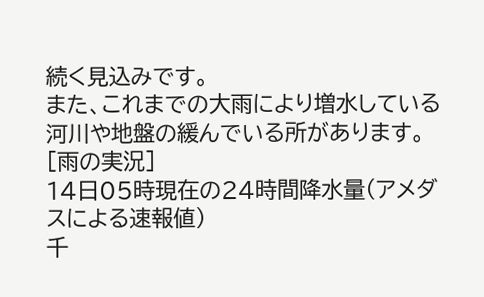続く見込みです。
また、これまでの大雨により増水している河川や地盤の緩んでいる所があります。
[雨の実況]
14日05時現在の24時間降水量(アメダスによる速報値)
千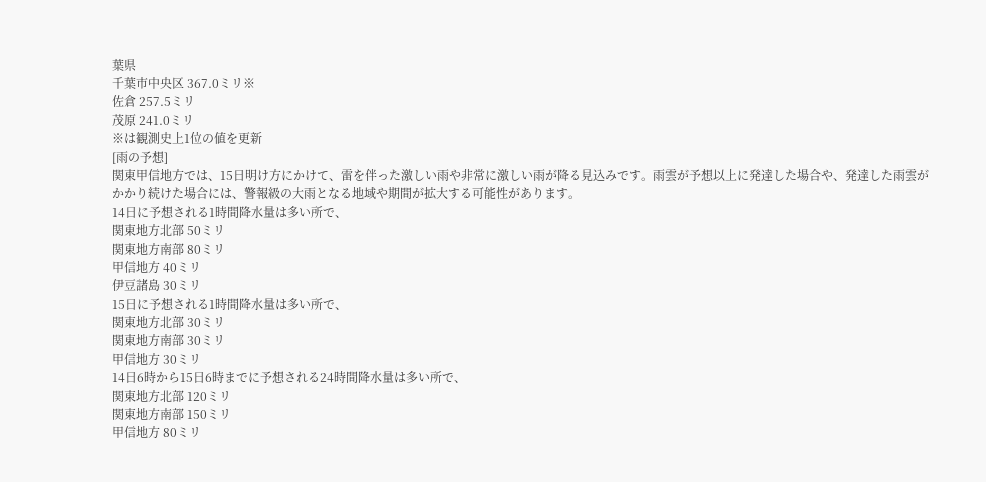葉県
千葉市中央区 367.0ミリ※
佐倉 257.5ミリ
茂原 241.0ミリ
※は観測史上1位の値を更新
[雨の予想]
関東甲信地方では、15日明け方にかけて、雷を伴った激しい雨や非常に激しい雨が降る見込みです。雨雲が予想以上に発達した場合や、発達した雨雲がかかり続けた場合には、警報級の大雨となる地域や期間が拡大する可能性があります。
14日に予想される1時間降水量は多い所で、
関東地方北部 50ミリ
関東地方南部 80ミリ
甲信地方 40ミリ
伊豆諸島 30ミリ
15日に予想される1時間降水量は多い所で、
関東地方北部 30ミリ
関東地方南部 30ミリ
甲信地方 30ミリ
14日6時から15日6時までに予想される24時間降水量は多い所で、
関東地方北部 120ミリ
関東地方南部 150ミリ
甲信地方 80ミリ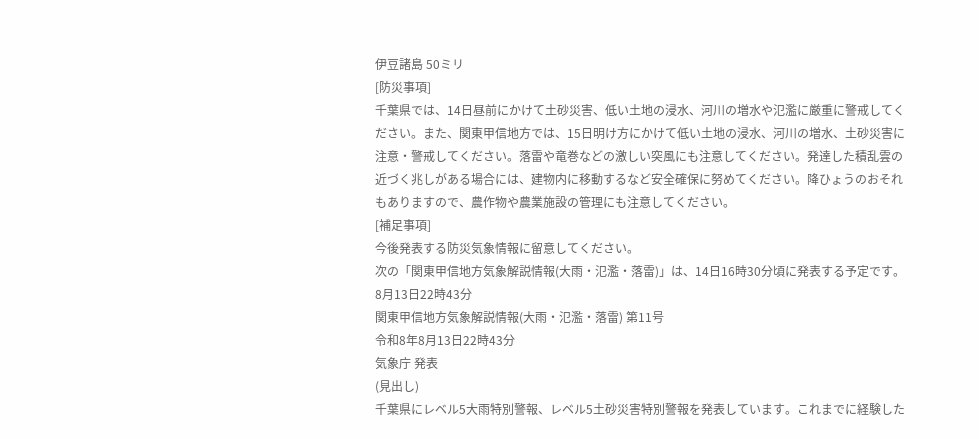伊豆諸島 50ミリ
[防災事項]
千葉県では、14日昼前にかけて土砂災害、低い土地の浸水、河川の増水や氾濫に厳重に警戒してください。また、関東甲信地方では、15日明け方にかけて低い土地の浸水、河川の増水、土砂災害に注意・警戒してください。落雷や竜巻などの激しい突風にも注意してください。発達した積乱雲の近づく兆しがある場合には、建物内に移動するなど安全確保に努めてください。降ひょうのおそれもありますので、農作物や農業施設の管理にも注意してください。
[補足事項]
今後発表する防災気象情報に留意してください。
次の「関東甲信地方気象解説情報(大雨・氾濫・落雷)」は、14日16時30分頃に発表する予定です。
8月13日22時43分
関東甲信地方気象解説情報(大雨・氾濫・落雷) 第11号
令和8年8月13日22時43分
気象庁 発表
(見出し)
千葉県にレベル5大雨特別警報、レベル5土砂災害特別警報を発表しています。これまでに経験した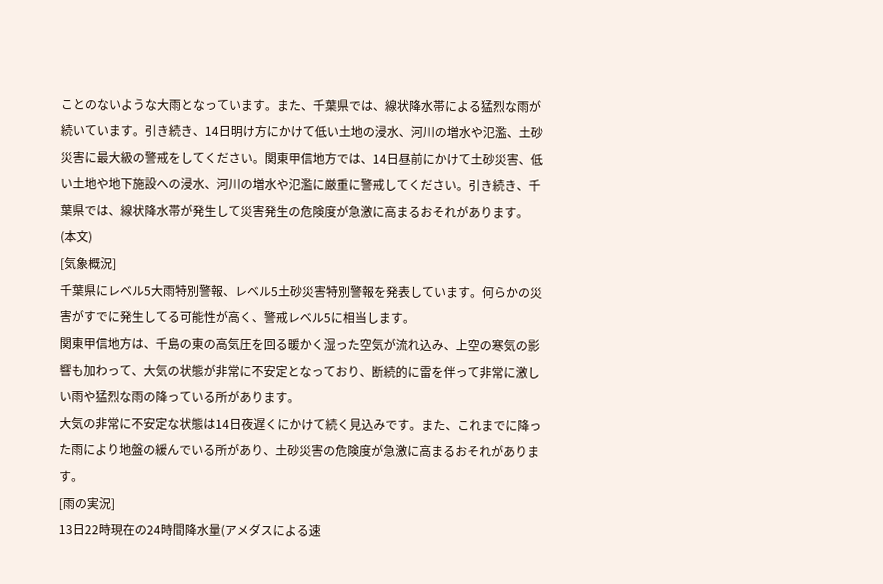ことのないような大雨となっています。また、千葉県では、線状降水帯による猛烈な雨が続いています。引き続き、14日明け方にかけて低い土地の浸水、河川の増水や氾濫、土砂災害に最大級の警戒をしてください。関東甲信地方では、14日昼前にかけて土砂災害、低い土地や地下施設への浸水、河川の増水や氾濫に厳重に警戒してください。引き続き、千葉県では、線状降水帯が発生して災害発生の危険度が急激に高まるおそれがあります。
(本文)
[気象概況]
千葉県にレベル5大雨特別警報、レベル5土砂災害特別警報を発表しています。何らかの災害がすでに発生してる可能性が高く、警戒レベル5に相当します。
関東甲信地方は、千島の東の高気圧を回る暖かく湿った空気が流れ込み、上空の寒気の影響も加わって、大気の状態が非常に不安定となっており、断続的に雷を伴って非常に激しい雨や猛烈な雨の降っている所があります。
大気の非常に不安定な状態は14日夜遅くにかけて続く見込みです。また、これまでに降った雨により地盤の緩んでいる所があり、土砂災害の危険度が急激に高まるおそれがあります。
[雨の実況]
13日22時現在の24時間降水量(アメダスによる速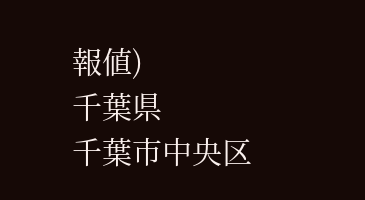報値)
千葉県
千葉市中央区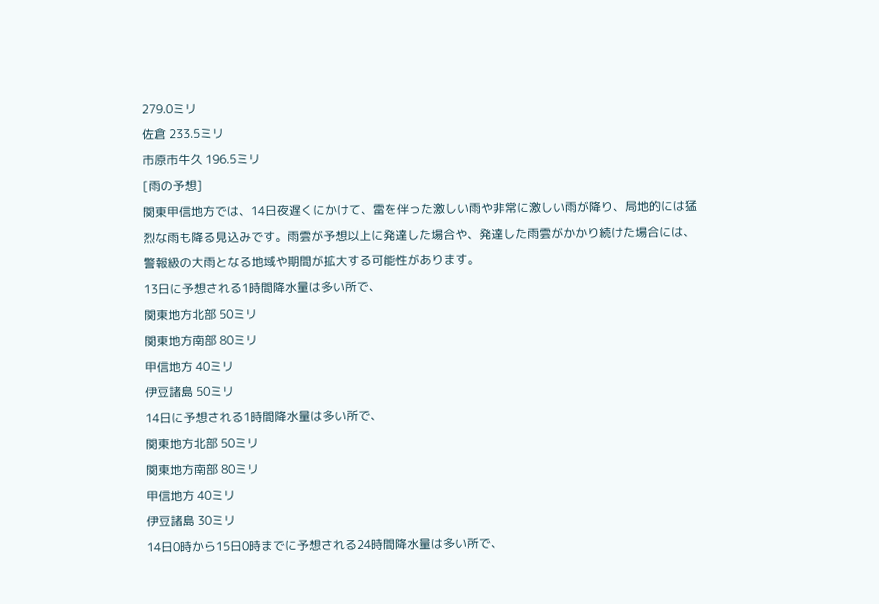279.0ミリ
佐倉 233.5ミリ
市原市牛久 196.5ミリ
[雨の予想]
関東甲信地方では、14日夜遅くにかけて、雷を伴った激しい雨や非常に激しい雨が降り、局地的には猛烈な雨も降る見込みです。雨雲が予想以上に発達した場合や、発達した雨雲がかかり続けた場合には、警報級の大雨となる地域や期間が拡大する可能性があります。
13日に予想される1時間降水量は多い所で、
関東地方北部 50ミリ
関東地方南部 80ミリ
甲信地方 40ミリ
伊豆諸島 50ミリ
14日に予想される1時間降水量は多い所で、
関東地方北部 50ミリ
関東地方南部 80ミリ
甲信地方 40ミリ
伊豆諸島 30ミリ
14日0時から15日0時までに予想される24時間降水量は多い所で、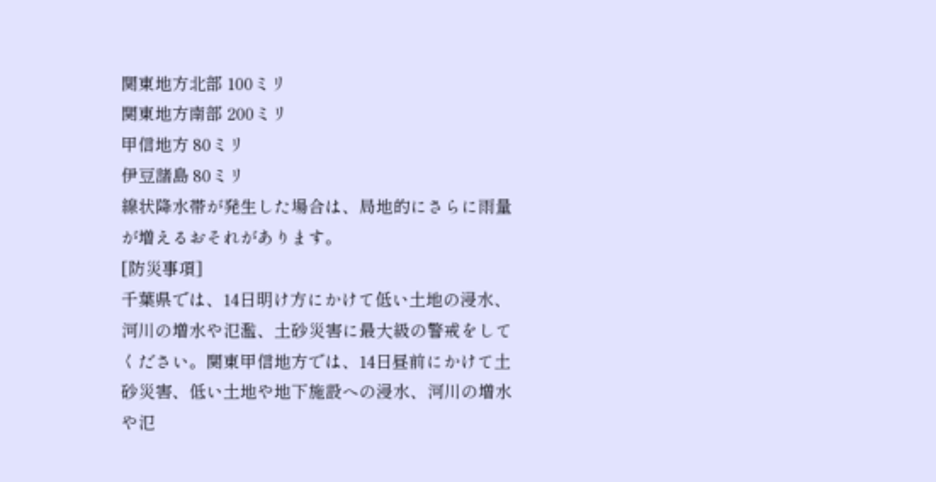関東地方北部 100ミリ
関東地方南部 200ミリ
甲信地方 80ミリ
伊豆諸島 80ミリ
線状降水帯が発生した場合は、局地的にさらに雨量が増えるおそれがあります。
[防災事項]
千葉県では、14日明け方にかけて低い土地の浸水、河川の増水や氾濫、土砂災害に最大級の警戒をしてください。関東甲信地方では、14日昼前にかけて土砂災害、低い土地や地下施設への浸水、河川の増水や氾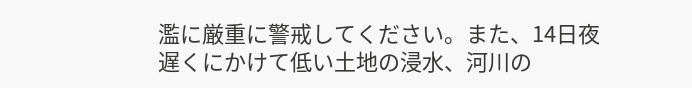濫に厳重に警戒してください。また、14日夜遅くにかけて低い土地の浸水、河川の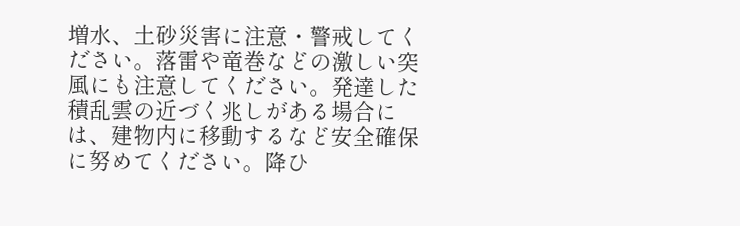増水、土砂災害に注意・警戒してください。落雷や竜巻などの激しい突風にも注意してください。発達した積乱雲の近づく兆しがある場合には、建物内に移動するなど安全確保に努めてください。降ひ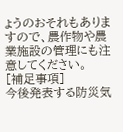ょうのおそれもありますので、農作物や農業施設の管理にも注意してください。
[補足事項]
今後発表する防災気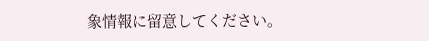象情報に留意してください。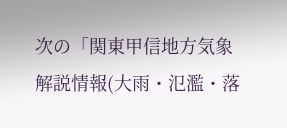次の「関東甲信地方気象解説情報(大雨・氾濫・落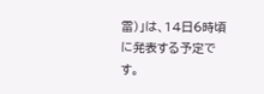雷)」は、14日6時頃に発表する予定です。